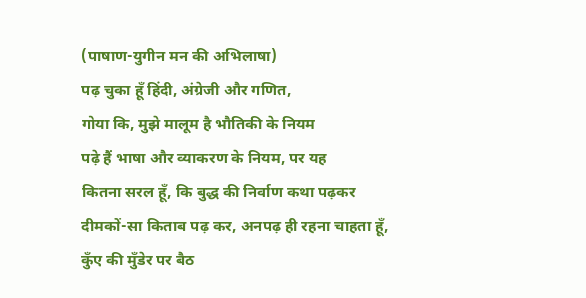(पाषाण-युगीन मन की अभिलाषा)
पढ़ चुका हूँ हिंदी, अंग्रेजी और गणित,
गोया कि, मुझे मालूम है भौतिकी के नियम
पढ़े हैं भाषा और व्याकरण के नियम, पर यह
कितना सरल हूँ, कि बुद्ध की निर्वाण कथा पढ़कर
दीमकों-सा किताब पढ़ कर, अनपढ़ ही रहना चाहता हूँ,
कुँए की मुँडेर पर बैठ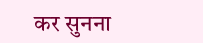कर सुनना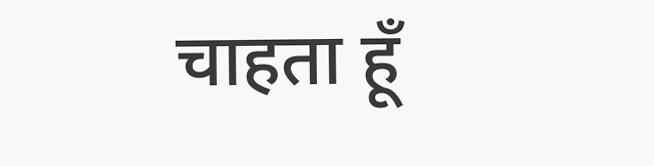चाहता हूँ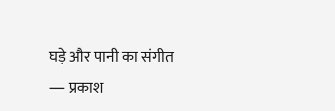घड़े और पानी का संगीत
― प्रकाश